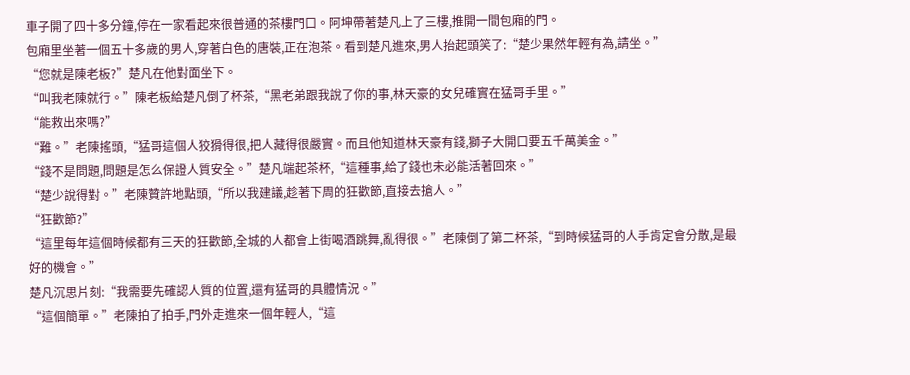車子開了四十多分鐘,停在一家看起來很普通的茶樓門口。阿坤帶著楚凡上了三樓,推開一間包廂的門。
包廂里坐著一個五十多歲的男人,穿著白色的唐裝,正在泡茶。看到楚凡進來,男人抬起頭笑了:“楚少果然年輕有為,請坐。”
“您就是陳老板?”楚凡在他對面坐下。
“叫我老陳就行。”陳老板給楚凡倒了杯茶,“黑老弟跟我說了你的事,林天豪的女兒確實在猛哥手里。”
“能救出來嗎?”
“難。”老陳搖頭,“猛哥這個人狡猾得很,把人藏得很嚴實。而且他知道林天豪有錢,獅子大開口要五千萬美金。”
“錢不是問題,問題是怎么保證人質安全。”楚凡端起茶杯,“這種事,給了錢也未必能活著回來。”
“楚少說得對。”老陳贊許地點頭,“所以我建議,趁著下周的狂歡節,直接去搶人。”
“狂歡節?”
“這里每年這個時候都有三天的狂歡節,全城的人都會上街喝酒跳舞,亂得很。”老陳倒了第二杯茶,“到時候猛哥的人手肯定會分散,是最好的機會。”
楚凡沉思片刻:“我需要先確認人質的位置,還有猛哥的具體情況。”
“這個簡單。”老陳拍了拍手,門外走進來一個年輕人,“這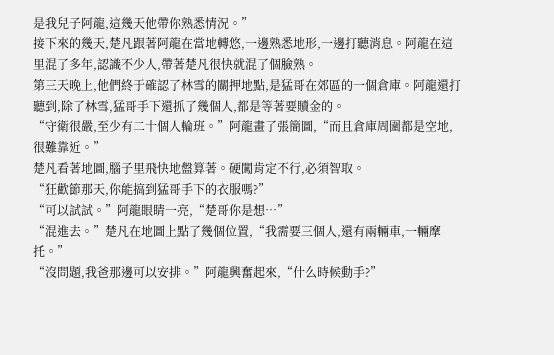是我兒子阿龍,這幾天他帶你熟悉情況。”
接下來的幾天,楚凡跟著阿龍在當地轉悠,一邊熟悉地形,一邊打聽消息。阿龍在這里混了多年,認識不少人,帶著楚凡很快就混了個臉熟。
第三天晚上,他們終于確認了林雪的關押地點,是猛哥在郊區的一個倉庫。阿龍還打聽到,除了林雪,猛哥手下還抓了幾個人,都是等著要贖金的。
“守衛很嚴,至少有二十個人輪班。”阿龍畫了張簡圖,“而且倉庫周圍都是空地,很難靠近。”
楚凡看著地圖,腦子里飛快地盤算著。硬闖肯定不行,必須智取。
“狂歡節那天,你能搞到猛哥手下的衣服嗎?”
“可以試試。”阿龍眼睛一亮,“楚哥你是想…”
“混進去。”楚凡在地圖上點了幾個位置,“我需要三個人,還有兩輛車,一輛摩托。”
“沒問題,我爸那邊可以安排。”阿龍興奮起來,“什么時候動手?”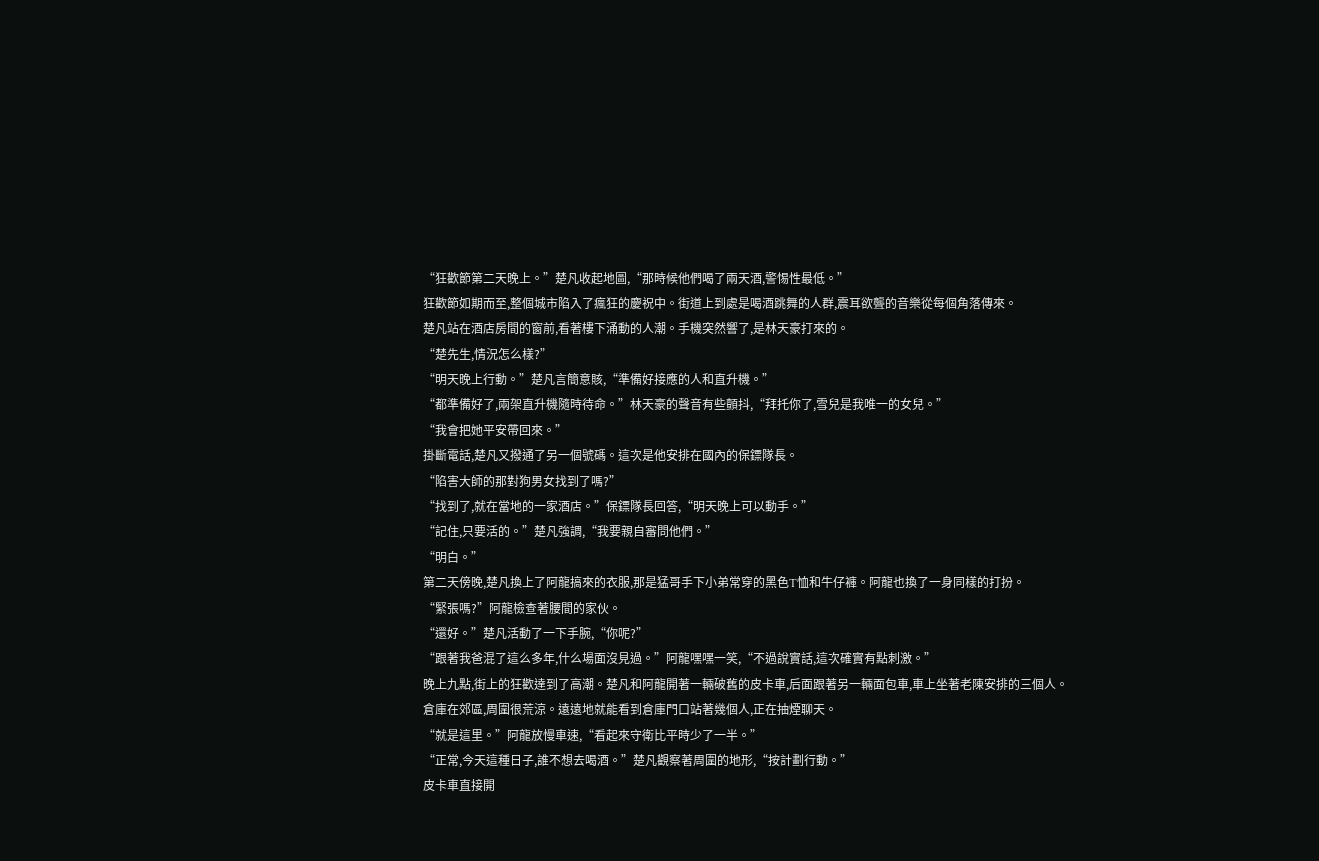“狂歡節第二天晚上。”楚凡收起地圖,“那時候他們喝了兩天酒,警惕性最低。”
狂歡節如期而至,整個城市陷入了瘋狂的慶祝中。街道上到處是喝酒跳舞的人群,震耳欲聾的音樂從每個角落傳來。
楚凡站在酒店房間的窗前,看著樓下涌動的人潮。手機突然響了,是林天豪打來的。
“楚先生,情況怎么樣?”
“明天晚上行動。”楚凡言簡意賅,“準備好接應的人和直升機。”
“都準備好了,兩架直升機隨時待命。”林天豪的聲音有些顫抖,“拜托你了,雪兒是我唯一的女兒。”
“我會把她平安帶回來。”
掛斷電話,楚凡又撥通了另一個號碼。這次是他安排在國內的保鏢隊長。
“陷害大師的那對狗男女找到了嗎?”
“找到了,就在當地的一家酒店。”保鏢隊長回答,“明天晚上可以動手。”
“記住,只要活的。”楚凡強調,“我要親自審問他們。”
“明白。”
第二天傍晚,楚凡換上了阿龍搞來的衣服,那是猛哥手下小弟常穿的黑色T恤和牛仔褲。阿龍也換了一身同樣的打扮。
“緊張嗎?”阿龍檢查著腰間的家伙。
“還好。”楚凡活動了一下手腕,“你呢?”
“跟著我爸混了這么多年,什么場面沒見過。”阿龍嘿嘿一笑,“不過說實話,這次確實有點刺激。”
晚上九點,街上的狂歡達到了高潮。楚凡和阿龍開著一輛破舊的皮卡車,后面跟著另一輛面包車,車上坐著老陳安排的三個人。
倉庫在郊區,周圍很荒涼。遠遠地就能看到倉庫門口站著幾個人,正在抽煙聊天。
“就是這里。”阿龍放慢車速,“看起來守衛比平時少了一半。”
“正常,今天這種日子,誰不想去喝酒。”楚凡觀察著周圍的地形,“按計劃行動。”
皮卡車直接開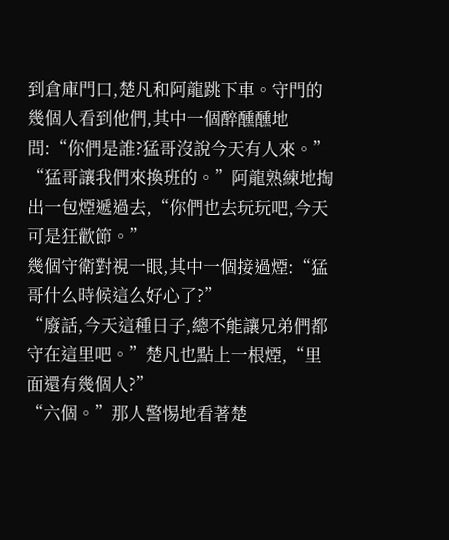到倉庫門口,楚凡和阿龍跳下車。守門的幾個人看到他們,其中一個醉醺醺地問:“你們是誰?猛哥沒說今天有人來。”
“猛哥讓我們來換班的。”阿龍熟練地掏出一包煙遞過去,“你們也去玩玩吧,今天可是狂歡節。”
幾個守衛對視一眼,其中一個接過煙:“猛哥什么時候這么好心了?”
“廢話,今天這種日子,總不能讓兄弟們都守在這里吧。”楚凡也點上一根煙,“里面還有幾個人?”
“六個。”那人警惕地看著楚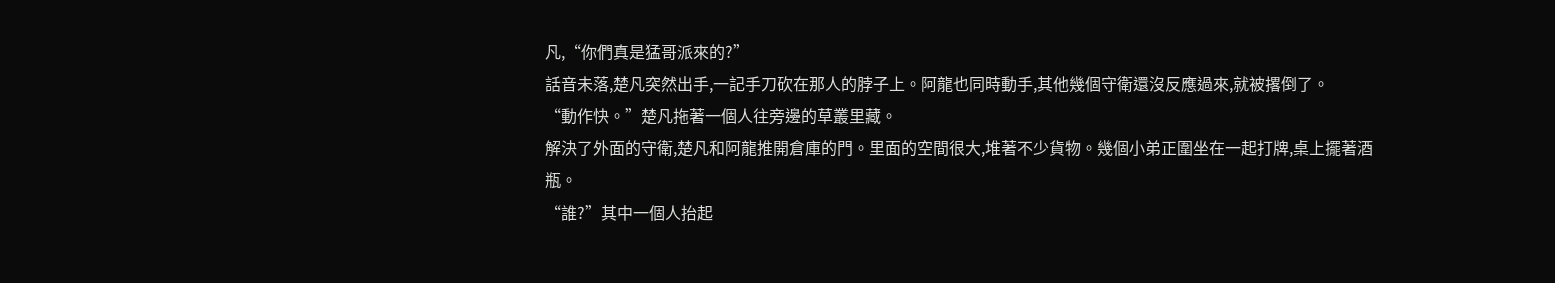凡,“你們真是猛哥派來的?”
話音未落,楚凡突然出手,一記手刀砍在那人的脖子上。阿龍也同時動手,其他幾個守衛還沒反應過來,就被撂倒了。
“動作快。”楚凡拖著一個人往旁邊的草叢里藏。
解決了外面的守衛,楚凡和阿龍推開倉庫的門。里面的空間很大,堆著不少貨物。幾個小弟正圍坐在一起打牌,桌上擺著酒瓶。
“誰?”其中一個人抬起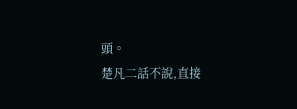頭。
楚凡二話不說,直接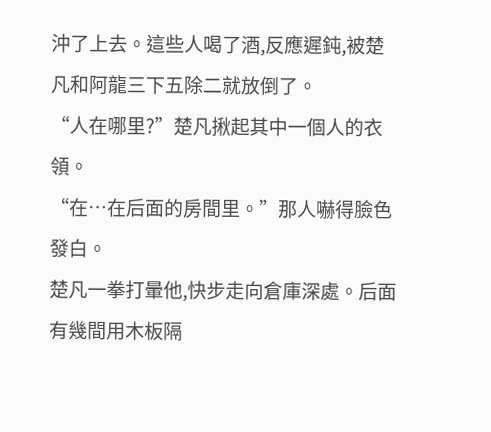沖了上去。這些人喝了酒,反應遲鈍,被楚凡和阿龍三下五除二就放倒了。
“人在哪里?”楚凡揪起其中一個人的衣領。
“在…在后面的房間里。”那人嚇得臉色發白。
楚凡一拳打暈他,快步走向倉庫深處。后面有幾間用木板隔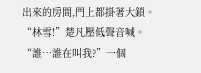出來的房間,門上都掛著大鎖。
“林雪!”楚凡壓低聲音喊。
“誰…誰在叫我?”一個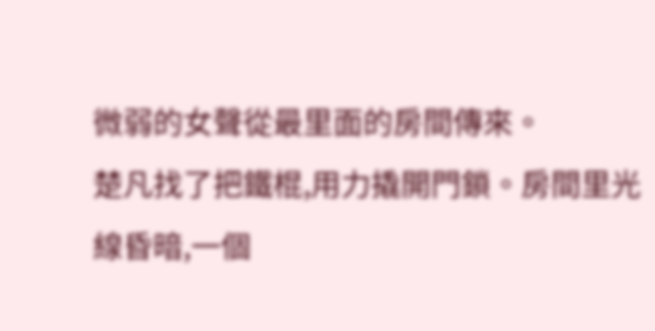微弱的女聲從最里面的房間傳來。
楚凡找了把鐵棍,用力撬開門鎖。房間里光線昏暗,一個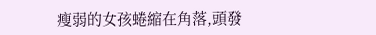瘦弱的女孩蜷縮在角落,頭發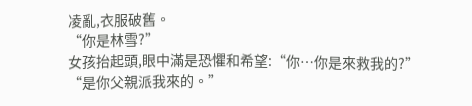凌亂,衣服破舊。
“你是林雪?”
女孩抬起頭,眼中滿是恐懼和希望:“你…你是來救我的?”
“是你父親派我來的。”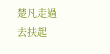楚凡走過去扶起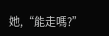她,“能走嗎?”